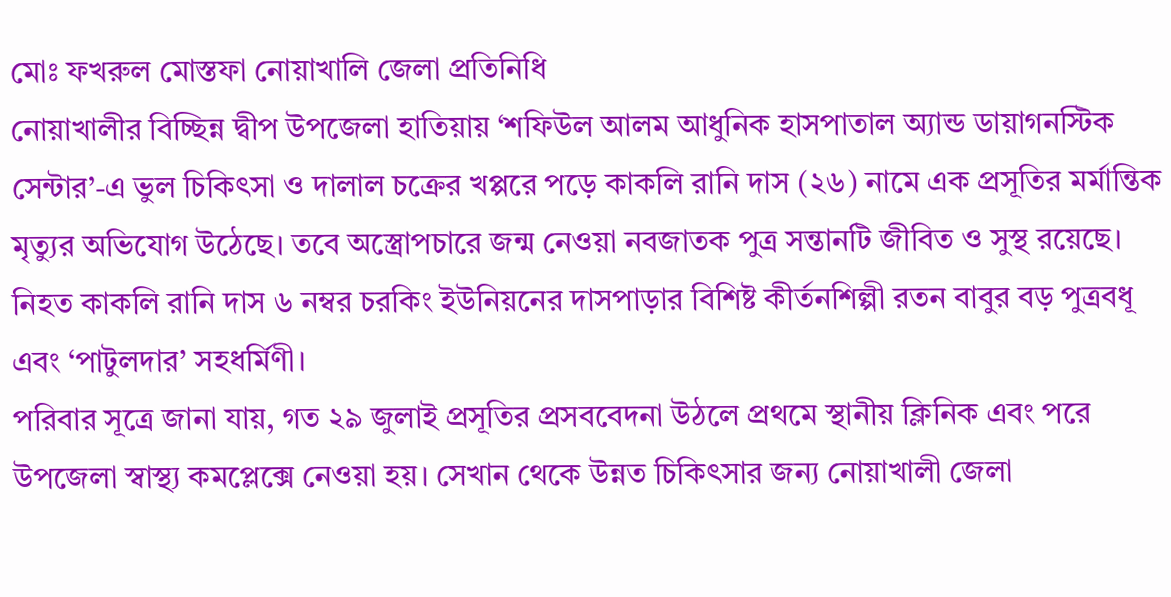মোঃ ফখরুল মোস্তফা নোয়াখালি জেলা প্রতিনিধি
নোয়াখালীর বিচ্ছিন্ন দ্বীপ উপজেলা হাতিয়ায় ‘শফিউল আলম আধুনিক হাসপাতাল অ্যান্ড ডায়াগনস্টিক সেন্টার’-এ ভুল চিকিৎসা ও দালাল চক্রের খপ্পরে পড়ে কাকলি রানি দাস (২৬) নামে এক প্রসূতির মর্মান্তিক মৃত্যুর অভিযোগ উঠেছে। তবে অস্ত্রোপচারে জন্ম নেওয়া নবজাতক পুত্র সন্তানটি জীবিত ও সুস্থ রয়েছে।
নিহত কাকলি রানি দাস ৬ নম্বর চরকিং ইউনিয়নের দাসপাড়ার বিশিষ্ট কীর্তনশিল্পী রতন বাবুর বড় পুত্রবধূ এবং ‘পাটুলদার’ সহধর্মিণী।
পরিবার সূত্রে জানা যায়, গত ২৯ জুলাই প্রসূতির প্রসববেদনা উঠলে প্রথমে স্থানীয় ক্লিনিক এবং পরে উপজেলা স্বাস্থ্য কমপ্লেক্সে নেওয়া হয়। সেখান থেকে উন্নত চিকিৎসার জন্য নোয়াখালী জেলা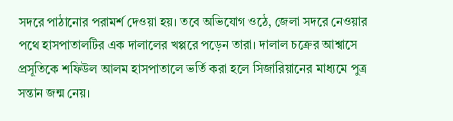সদরে পাঠানোর পরামর্শ দেওয়া হয়। তবে অভিযোগ ওঠে, জেলা সদরে নেওয়ার পথে হাসপাতালটির এক দালালের খপ্পরে পড়েন তারা। দালাল চক্রের আশ্বাসে প্রসূতিকে শফিউল আলম হাসপাতালে ভর্তি করা হলে সিজারিয়ানের মাধ্যমে পুত্র সন্তান জন্ম নেয়।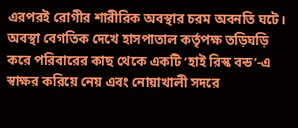এরপরই রোগীর শারীরিক অবস্থার চরম অবনতি ঘটে। অবস্থা বেগতিক দেখে হাসপাতাল কর্তৃপক্ষ তড়িঘড়ি করে পরিবারের কাছ থেকে একটি ‘হাই রিস্ক বন্ড’-এ স্বাক্ষর করিয়ে নেয় এবং নোয়াখালী সদরে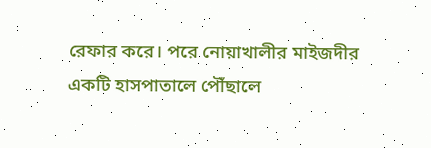রেফার করে। পরে নোয়াখালীর মাইজদীর একটি হাসপাতালে পৌঁছালে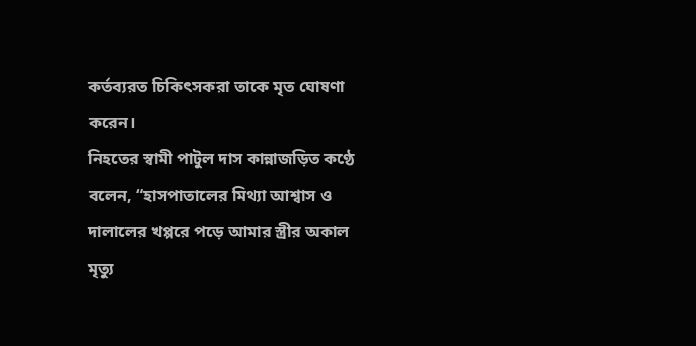কর্তব্যরত চিকিৎসকরা তাকে মৃত ঘোষণা করেন।
নিহতের স্বামী পাটুল দাস কান্নাজড়িত কণ্ঠে বলেন, “হাসপাতালের মিথ্যা আশ্বাস ও দালালের খপ্পরে পড়ে আমার স্ত্রীর অকাল মৃত্যু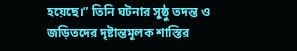হয়েছে।” তিনি ঘটনার সুষ্ঠু তদন্ত ও জড়িতদের দৃষ্টান্তমূলক শাস্তির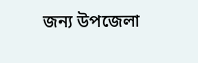জন্য উপজেলা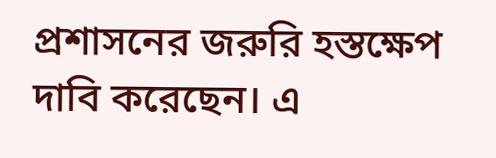প্রশাসনের জরুরি হস্তক্ষেপ দাবি করেছেন। এ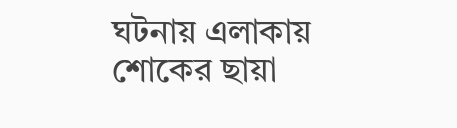ঘটনায় এলাকায় শোকের ছায়া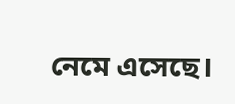নেমে এসেছে।